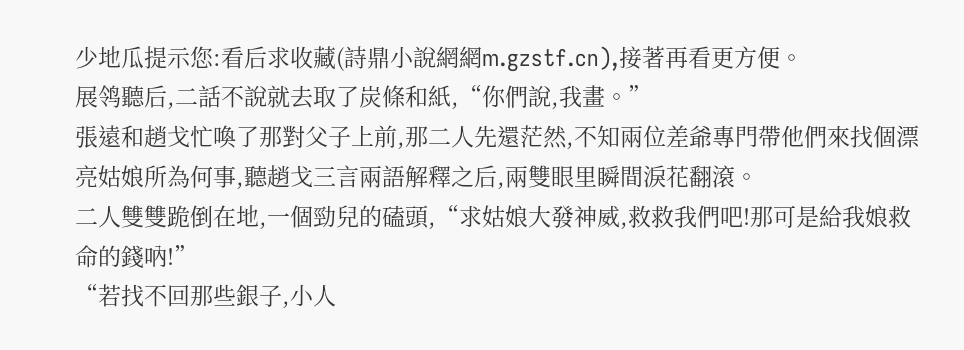少地瓜提示您:看后求收藏(詩鼎小說網網m.gzstf.cn),接著再看更方便。
展鸰聽后,二話不說就去取了炭條和紙,“你們說,我畫。”
張遠和趙戈忙喚了那對父子上前,那二人先還茫然,不知兩位差爺專門帶他們來找個漂亮姑娘所為何事,聽趙戈三言兩語解釋之后,兩雙眼里瞬間淚花翻滾。
二人雙雙跪倒在地,一個勁兒的磕頭,“求姑娘大發神威,救救我們吧!那可是給我娘救命的錢吶!”
“若找不回那些銀子,小人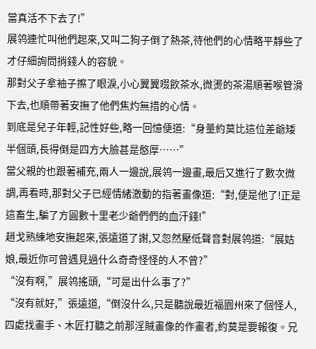當真活不下去了!”
展鸰連忙叫他們起來,又叫二狗子倒了熱茶,待他們的心情略平靜些了才仔細詢問捎錢人的容貌。
那對父子拿袖子擦了眼淚,小心翼翼啜飲茶水,微燙的茶湯順著喉管滑下去,也順帶著安撫了他們焦灼無措的心情。
到底是兒子年輕,記性好些,略一回憶便道:“身量約莫比這位差爺矮半個頭,長得倒是四方大臉甚是憨厚……”
當父親的也跟著補充,兩人一邊說,展鸰一邊畫,最后又進行了數次微調,再看時,那對父子已經情緒激動的指著畫像道:“對,便是他了!正是這畜生,騙了方圓數十里老少爺們們的血汗錢!”
趙戈熟練地安撫起來,張遠道了謝,又忽然壓低聲音對展鸰道:“展姑娘,最近你可曾遇見過什么奇奇怪怪的人不曾?”
“沒有啊,”展鸰搖頭,“可是出什么事了?”
“沒有就好,”張遠道,“倒沒什么,只是聽說最近福園州來了個怪人,四處找畫手、木匠打聽之前那淫賊畫像的作畫者,約莫是要報復。兄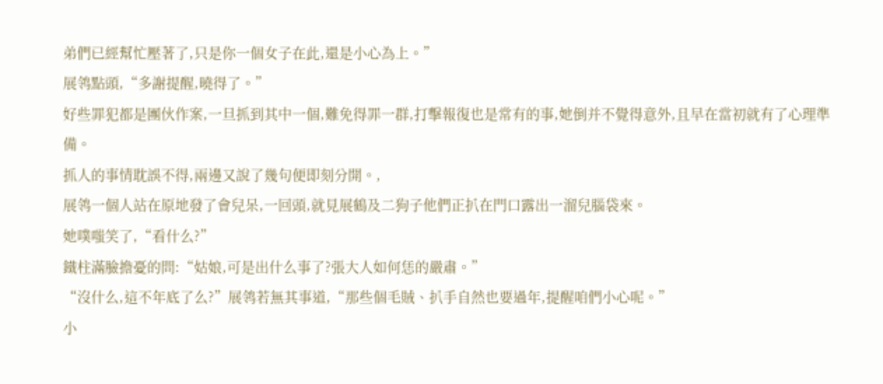弟們已經幫忙壓著了,只是你一個女子在此,還是小心為上。”
展鸰點頭,“多謝提醒,曉得了。”
好些罪犯都是團伙作案,一旦抓到其中一個,難免得罪一群,打擊報復也是常有的事,她倒并不覺得意外,且早在當初就有了心理準備。
抓人的事情耽誤不得,兩邊又說了幾句便即刻分開。,
展鸰一個人站在原地發了會兒呆,一回頭,就見展鶴及二狗子他們正扒在門口露出一溜兒腦袋來。
她噗嗤笑了,“看什么?”
鐵柱滿臉擔憂的問:“姑娘,可是出什么事了?張大人如何恁的嚴肅。”
“沒什么,這不年底了么?”展鸰若無其事道,“那些個毛賊、扒手自然也要過年,提醒咱們小心呢。”
小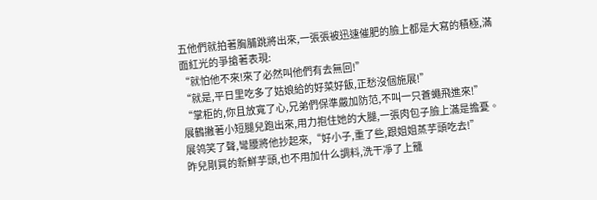五他們就拍著胸脯跳將出來,一張張被迅速催肥的臉上都是大寫的積極,滿面紅光的爭搶著表現:
“就怕他不來!來了必然叫他們有去無回!”
“就是,平日里吃多了姑娘給的好菜好飯,正愁沒個施展!”
“掌柜的,你且放寬了心,兄弟們保準嚴加防范,不叫一只蒼蠅飛進來!”
展鶴撇著小短腿兒跑出來,用力抱住她的大腿,一張肉包子臉上滿是擔憂。
展鸰笑了聲,彎腰將他抄起來,“好小子,重了些,跟姐姐蒸芋頭吃去!”
昨兒剛買的新鮮芋頭,也不用加什么調料,洗干凈了上籠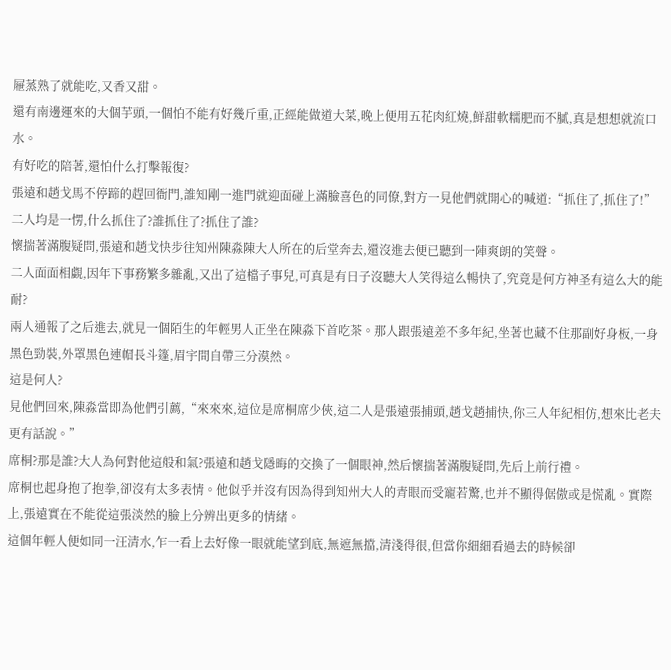屜蒸熟了就能吃,又香又甜。
還有南邊運來的大個芋頭,一個怕不能有好幾斤重,正經能做道大菜,晚上便用五花肉紅燒,鮮甜軟糯肥而不膩,真是想想就流口水。
有好吃的陪著,還怕什么打擊報復?
張遠和趙戈馬不停蹄的趕回衙門,誰知剛一進門就迎面碰上滿臉喜色的同僚,對方一見他們就開心的喊道:“抓住了,抓住了!”
二人均是一愣,什么抓住了?誰抓住了?抓住了誰?
懷揣著滿腹疑問,張遠和趙戈快步往知州陳淼陳大人所在的后堂奔去,還沒進去便已聽到一陣爽朗的笑聲。
二人面面相覷,因年下事務繁多雜亂,又出了這檔子事兒,可真是有日子沒聽大人笑得這么暢快了,究竟是何方神圣有這么大的能耐?
兩人通報了之后進去,就見一個陌生的年輕男人正坐在陳淼下首吃茶。那人跟張遠差不多年紀,坐著也藏不住那副好身板,一身黑色勁裝,外罩黑色連帽長斗篷,眉宇間自帶三分漠然。
這是何人?
見他們回來,陳淼當即為他們引薦,“來來來,這位是席桐席少俠,這二人是張遠張捕頭,趙戈趙捕快,你三人年紀相仿,想來比老夫更有話說。”
席桐?那是誰?大人為何對他這般和氣?張遠和趙戈隱晦的交換了一個眼神,然后懷揣著滿腹疑問,先后上前行禮。
席桐也起身抱了抱拳,卻沒有太多表情。他似乎并沒有因為得到知州大人的青眼而受寵若驚,也并不顯得倨傲或是慌亂。實際上,張遠實在不能從這張淡然的臉上分辨出更多的情緒。
這個年輕人便如同一汪清水,乍一看上去好像一眼就能望到底,無遮無擋,清淺得很,但當你細細看過去的時候卻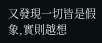又發現一切皆是假象,實則越想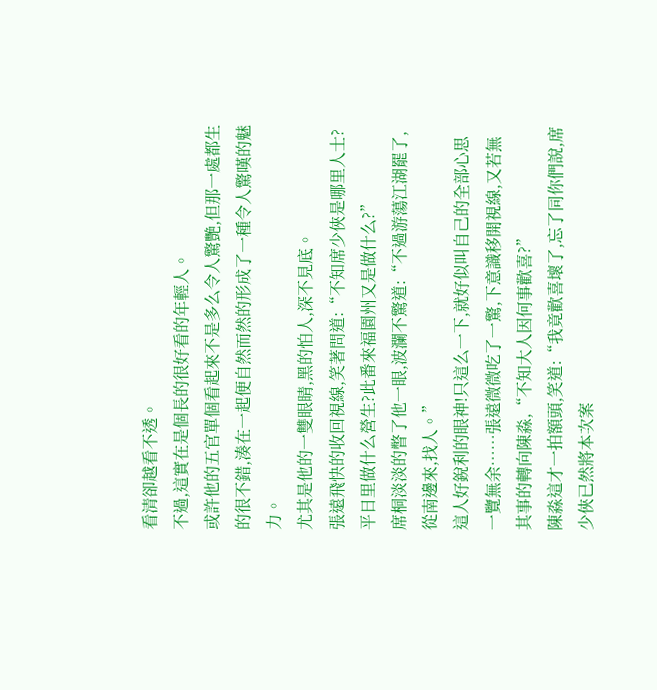看清卻越看不透。
不過,這實在是個長的很好看的年輕人。
或許他的五官單個看起來不是多么令人驚艷,但那一處都生的很不錯,湊在一起便自然而然的形成了一種令人驚嘆的魅力。
尤其是他的一雙眼睛,黑的怕人,深不見底。
張遠飛快的收回視線,笑著問道:“不知席少俠是哪里人士?平日里做什么營生?此番來福園州又是做什么?”
席桐淡淡的瞥了他一眼,波瀾不驚道:“不過游蕩江湖罷了,從南邊來,找人。”
這人好銳利的眼神!只這么一下,就好似叫自己的全部心思一覽無余……張遠微微吃了一驚,下意識移開視線,又若無其事的轉向陳淼,“不知大人因何事歡喜?”
陳淼這才一拍額頭,笑道:“我竟歡喜壞了,忘了同你們說,席少俠已然將本次案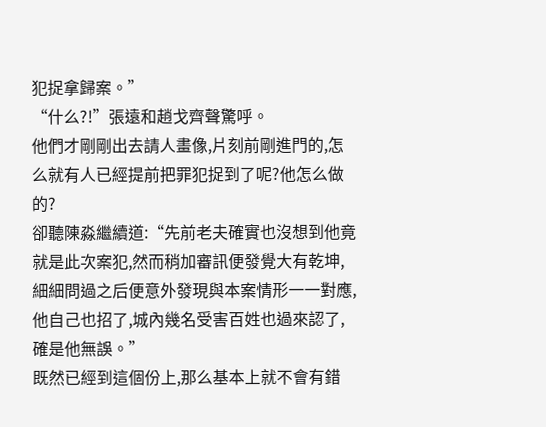犯捉拿歸案。”
“什么?!”張遠和趙戈齊聲驚呼。
他們才剛剛出去請人畫像,片刻前剛進門的,怎么就有人已經提前把罪犯捉到了呢?他怎么做的?
卻聽陳淼繼續道:“先前老夫確實也沒想到他竟就是此次案犯,然而稍加審訊便發覺大有乾坤,細細問過之后便意外發現與本案情形一一對應,他自己也招了,城內幾名受害百姓也過來認了,確是他無誤。”
既然已經到這個份上,那么基本上就不會有錯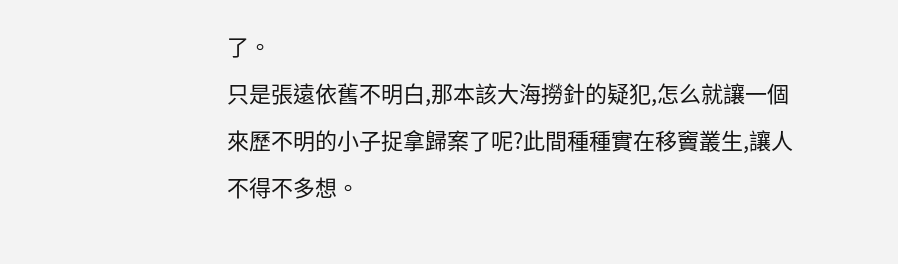了。
只是張遠依舊不明白,那本該大海撈針的疑犯,怎么就讓一個來歷不明的小子捉拿歸案了呢?此間種種實在移竇叢生,讓人不得不多想。